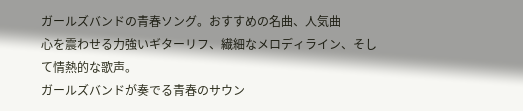ガールズバンドの青春ソング。おすすめの名曲、人気曲
心を震わせる力強いギターリフ、繊細なメロディライン、そして情熱的な歌声。
ガールズバンドが奏でる青春のサウン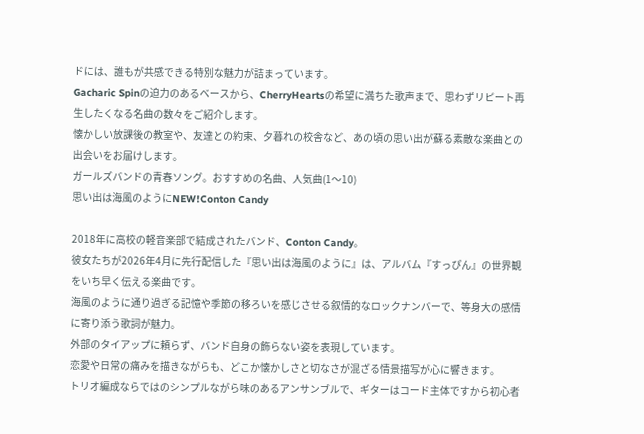ドには、誰もが共感できる特別な魅力が詰まっています。
Gacharic Spinの迫力のあるベースから、CherryHeartsの希望に満ちた歌声まで、思わずリピート再生したくなる名曲の数々をご紹介します。
懐かしい放課後の教室や、友達との約束、夕暮れの校舎など、あの頃の思い出が蘇る素敵な楽曲との出会いをお届けします。
ガールズバンドの青春ソング。おすすめの名曲、人気曲(1〜10)
思い出は海風のようにNEW!Conton Candy

2018年に高校の軽音楽部で結成されたバンド、Conton Candy。
彼女たちが2026年4月に先行配信した『思い出は海風のように』は、アルバム『すっぴん』の世界観をいち早く伝える楽曲です。
海風のように通り過ぎる記憶や季節の移ろいを感じさせる叙情的なロックナンバーで、等身大の感情に寄り添う歌詞が魅力。
外部のタイアップに頼らず、バンド自身の飾らない姿を表現しています。
恋愛や日常の痛みを描きながらも、どこか懐かしさと切なさが混ざる情景描写が心に響きます。
トリオ編成ならではのシンプルながら味のあるアンサンブルで、ギターはコード主体ですから初心者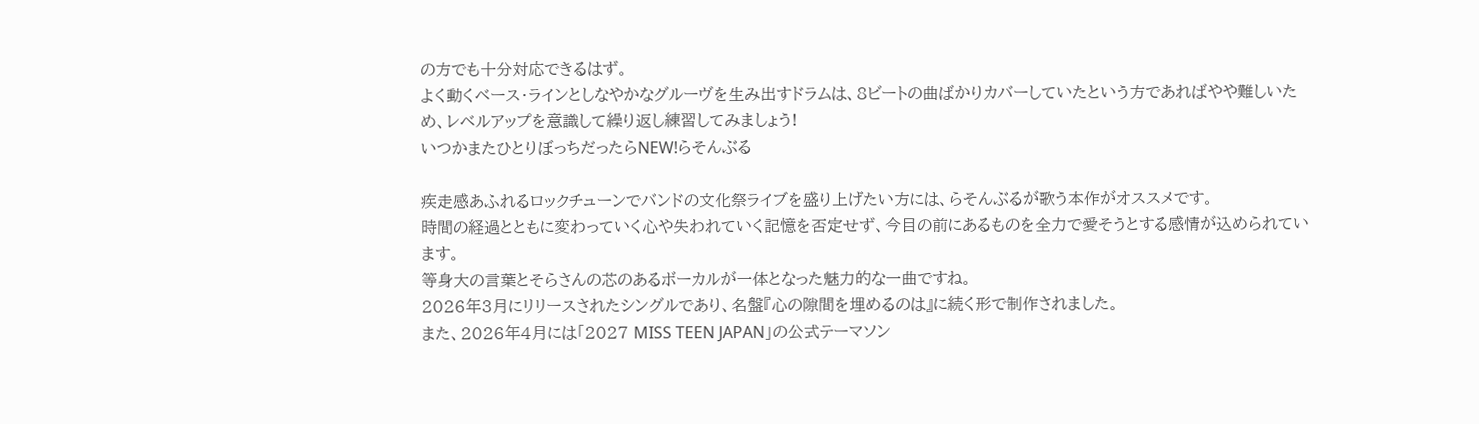の方でも十分対応できるはず。
よく動くベース・ラインとしなやかなグルーヴを生み出すドラムは、8ビートの曲ばかりカバーしていたという方であればやや難しいため、レベルアップを意識して繰り返し練習してみましょう!
いつかまたひとりぼっちだったらNEW!らそんぶる

疾走感あふれるロックチューンでバンドの文化祭ライブを盛り上げたい方には、らそんぶるが歌う本作がオススメです。
時間の経過とともに変わっていく心や失われていく記憶を否定せず、今目の前にあるものを全力で愛そうとする感情が込められています。
等身大の言葉とそらさんの芯のあるボーカルが一体となった魅力的な一曲ですね。
2026年3月にリリースされたシングルであり、名盤『心の隙間を埋めるのは』に続く形で制作されました。
また、2026年4月には「2027 MISS TEEN JAPAN」の公式テーマソン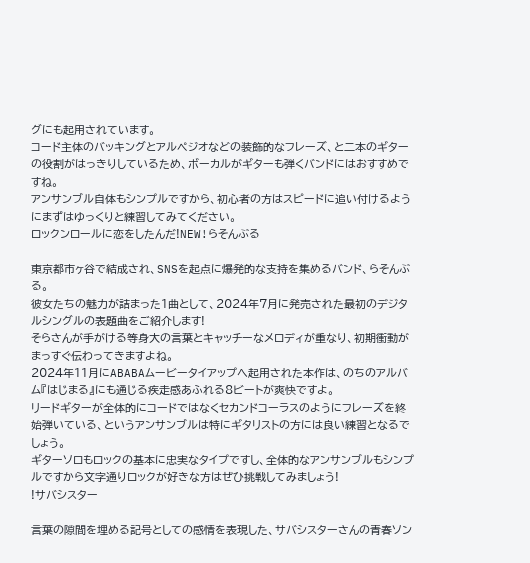グにも起用されています。
コード主体のバッキングとアルペジオなどの装飾的なフレーズ、と二本のギターの役割がはっきりしているため、ボーカルがギターも弾くバンドにはおすすめですね。
アンサンブル自体もシンプルですから、初心者の方はスピードに追い付けるようにまずはゆっくりと練習してみてください。
ロックンロールに恋をしたんだ!NEW!らそんぶる

東京都市ヶ谷で結成され、SNSを起点に爆発的な支持を集めるバンド、らそんぶる。
彼女たちの魅力が詰まった1曲として、2024年7月に発売された最初のデジタルシングルの表題曲をご紹介します!
そらさんが手がける等身大の言葉とキャッチーなメロディが重なり、初期衝動がまっすぐ伝わってきますよね。
2024年11月にABABAムービータイアップへ起用された本作は、のちのアルバム『はじまる』にも通じる疾走感あふれる8ビートが爽快ですよ。
リードギターが全体的にコードではなくセカンドコーラスのようにフレーズを終始弾いている、というアンサンブルは特にギタリストの方には良い練習となるでしょう。
ギターソロもロックの基本に忠実なタイプですし、全体的なアンサンブルもシンプルですから文字通りロックが好きな方はぜひ挑戦してみましょう!
!サバシスター

言葉の隙間を埋める記号としての感情を表現した、サバシスターさんの青春ソン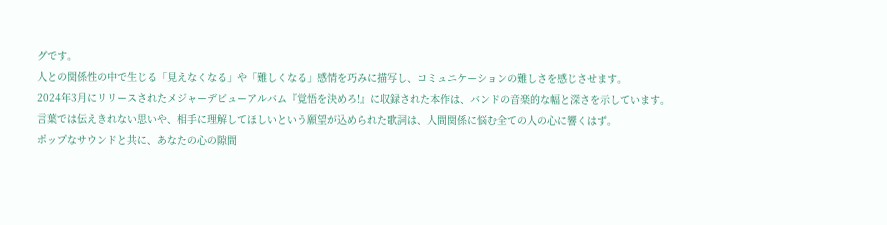グです。
人との関係性の中で生じる「見えなくなる」や「難しくなる」感情を巧みに描写し、コミュニケーションの難しさを感じさせます。
2024年3月にリリースされたメジャーデビューアルバム『覚悟を決めろ!』に収録された本作は、バンドの音楽的な幅と深さを示しています。
言葉では伝えきれない思いや、相手に理解してほしいという願望が込められた歌詞は、人間関係に悩む全ての人の心に響くはず。
ポップなサウンドと共に、あなたの心の隙間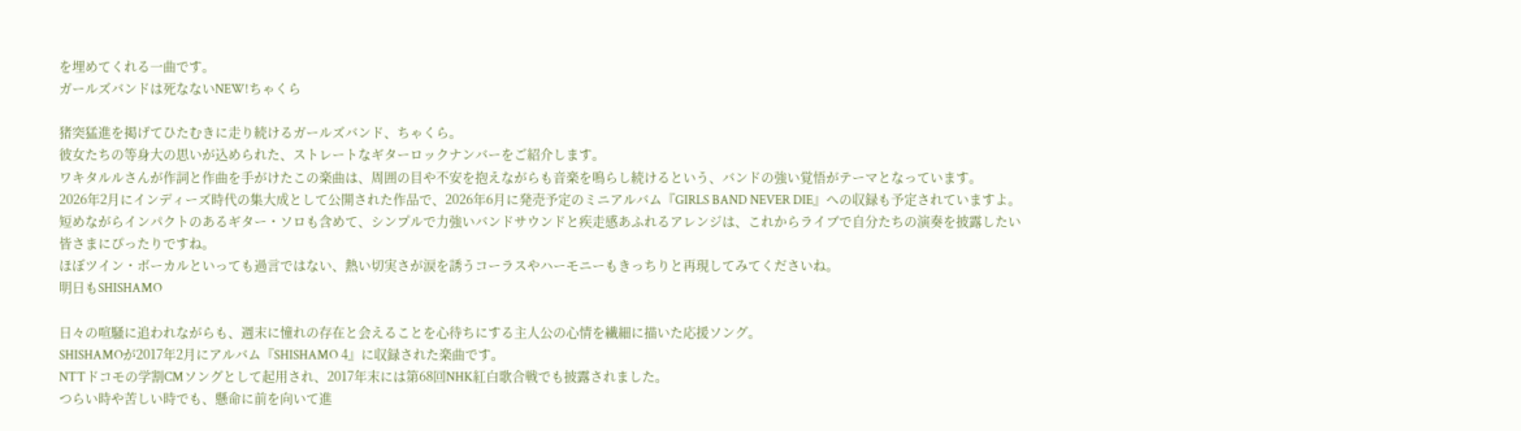を埋めてくれる一曲です。
ガールズバンドは死なないNEW!ちゃくら

猪突猛進を掲げてひたむきに走り続けるガールズバンド、ちゃくら。
彼女たちの等身大の思いが込められた、ストレートなギターロックナンバーをご紹介します。
ワキタルルさんが作詞と作曲を手がけたこの楽曲は、周囲の目や不安を抱えながらも音楽を鳴らし続けるという、バンドの強い覚悟がテーマとなっています。
2026年2月にインディーズ時代の集大成として公開された作品で、2026年6月に発売予定のミニアルバム『GIRLS BAND NEVER DIE』への収録も予定されていますよ。
短めながらインパクトのあるギター・ソロも含めて、シンプルで力強いバンドサウンドと疾走感あふれるアレンジは、これからライブで自分たちの演奏を披露したい皆さまにぴったりですね。
ほぼツイン・ボーカルといっても過言ではない、熱い切実さが涙を誘うコーラスやハーモニーもきっちりと再現してみてくださいね。
明日もSHISHAMO

日々の喧騒に追われながらも、週末に憧れの存在と会えることを心待ちにする主人公の心情を繊細に描いた応援ソング。
SHISHAMOが2017年2月にアルバム『SHISHAMO 4』に収録された楽曲です。
NTTドコモの学割CMソングとして起用され、2017年末には第68回NHK紅白歌合戦でも披露されました。
つらい時や苦しい時でも、懸命に前を向いて進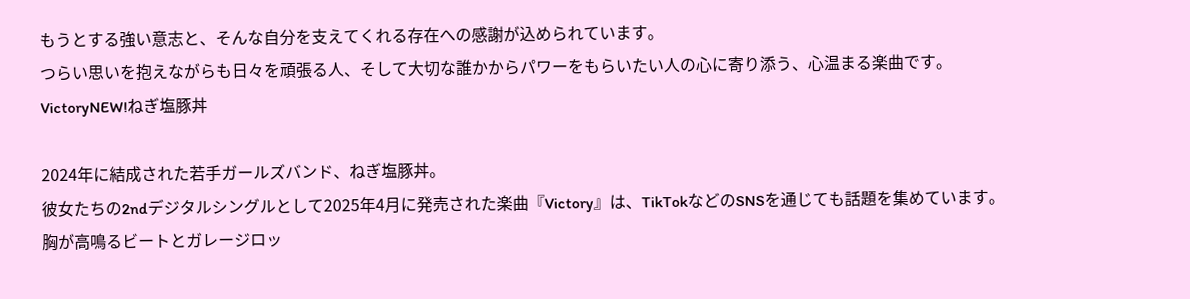もうとする強い意志と、そんな自分を支えてくれる存在への感謝が込められています。
つらい思いを抱えながらも日々を頑張る人、そして大切な誰かからパワーをもらいたい人の心に寄り添う、心温まる楽曲です。
VictoryNEW!ねぎ塩豚丼

2024年に結成された若手ガールズバンド、ねぎ塩豚丼。
彼女たちの2ndデジタルシングルとして2025年4月に発売された楽曲『Victory』は、TikTokなどのSNSを通じても話題を集めています。
胸が高鳴るビートとガレージロッ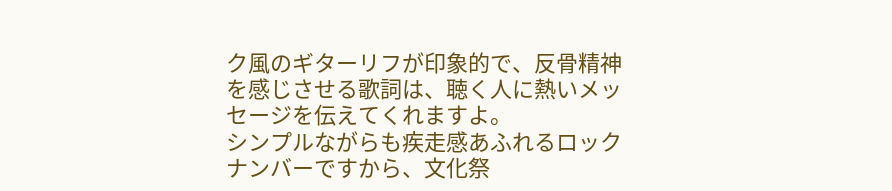ク風のギターリフが印象的で、反骨精神を感じさせる歌詞は、聴く人に熱いメッセージを伝えてくれますよ。
シンプルながらも疾走感あふれるロックナンバーですから、文化祭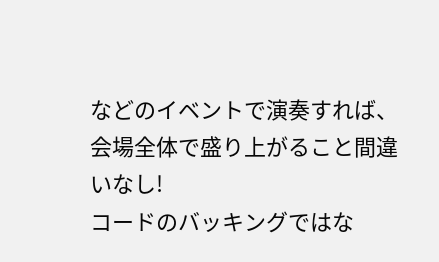などのイベントで演奏すれば、会場全体で盛り上がること間違いなし!
コードのバッキングではな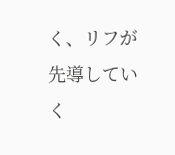く、リフが先導していく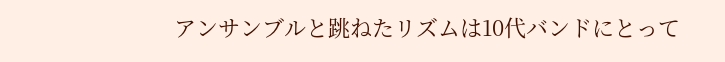アンサンブルと跳ねたリズムは10代バンドにとって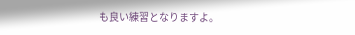も良い練習となりますよ。